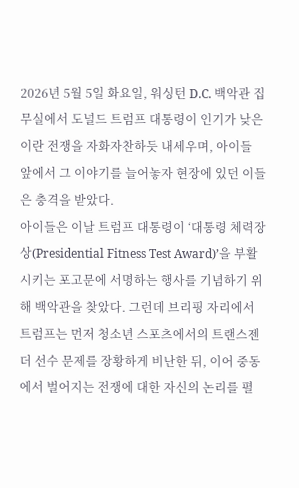2026년 5월 5일 화요일, 워싱턴 D.C. 백악관 집무실에서 도널드 트럼프 대통령이 인기가 낮은 이란 전쟁을 자화자찬하듯 내세우며, 아이들 앞에서 그 이야기를 늘어놓자 현장에 있던 이들은 충격을 받았다.
아이들은 이날 트럼프 대통령이 ‘대통령 체력장 상(Presidential Fitness Test Award)’을 부활시키는 포고문에 서명하는 행사를 기념하기 위해 백악관을 찾았다. 그런데 브리핑 자리에서 트럼프는 먼저 청소년 스포츠에서의 트랜스젠더 선수 문제를 장황하게 비난한 뒤, 이어 중동에서 벌어지는 전쟁에 대한 자신의 논리를 펼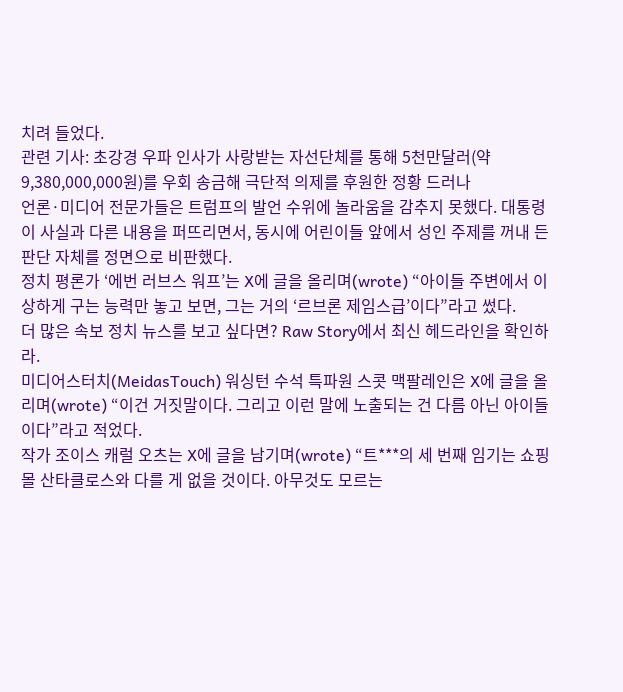치려 들었다.
관련 기사: 초강경 우파 인사가 사랑받는 자선단체를 통해 5천만달러(약 9,380,000,000원)를 우회 송금해 극단적 의제를 후원한 정황 드러나
언론·미디어 전문가들은 트럼프의 발언 수위에 놀라움을 감추지 못했다. 대통령이 사실과 다른 내용을 퍼뜨리면서, 동시에 어린이들 앞에서 성인 주제를 꺼내 든 판단 자체를 정면으로 비판했다.
정치 평론가 ‘에번 러브스 워프’는 X에 글을 올리며(wrote) “아이들 주변에서 이상하게 구는 능력만 놓고 보면, 그는 거의 ‘르브론 제임스급’이다”라고 썼다.
더 많은 속보 정치 뉴스를 보고 싶다면? Raw Story에서 최신 헤드라인을 확인하라.
미디어스터치(MeidasTouch) 워싱턴 수석 특파원 스콧 맥팔레인은 X에 글을 올리며(wrote) “이건 거짓말이다. 그리고 이런 말에 노출되는 건 다름 아닌 아이들이다”라고 적었다.
작가 조이스 캐럴 오츠는 X에 글을 남기며(wrote) “트***의 세 번째 임기는 쇼핑몰 산타클로스와 다를 게 없을 것이다. 아무것도 모르는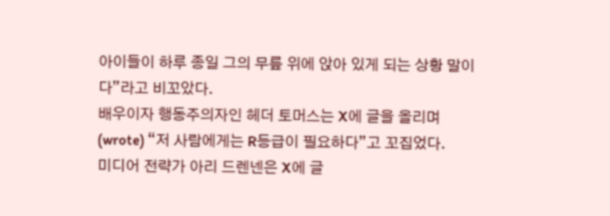아이들이 하루 종일 그의 무릎 위에 앉아 있게 되는 상황 말이다”라고 비꼬았다.
배우이자 행동주의자인 헤더 토머스는 X에 글을 올리며(wrote) “저 사람에게는 R등급이 필요하다”고 꼬집었다.
미디어 전략가 아리 드렌넨은 X에 글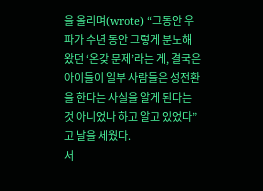을 올리며(wrote) “그동안 우파가 수년 동안 그렇게 분노해 왔던 ‘온갖 문제’라는 게, 결국은 아이들이 일부 사람들은 성전환을 한다는 사실을 알게 된다는 것 아니었나 하고 알고 있었다”고 날을 세웠다.
서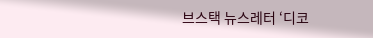브스택 뉴스레터 ‘디코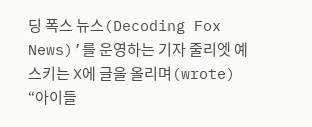딩 폭스 뉴스(Decoding Fox News)’를 운영하는 기자 줄리엣 예스키는 X에 글을 올리며(wrote) “아이들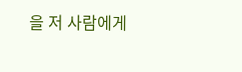을 저 사람에게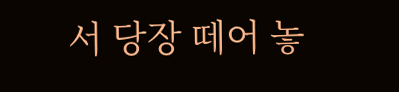서 당장 떼어 놓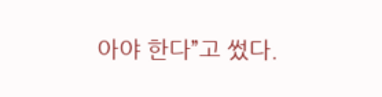아야 한다”고 썼다.